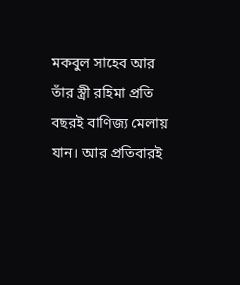মকবুল সাহেব আর তাঁর স্ত্রী রহিমা প্রতি বছরই বাণিজ্য মেলায় যান। আর প্রতিবারই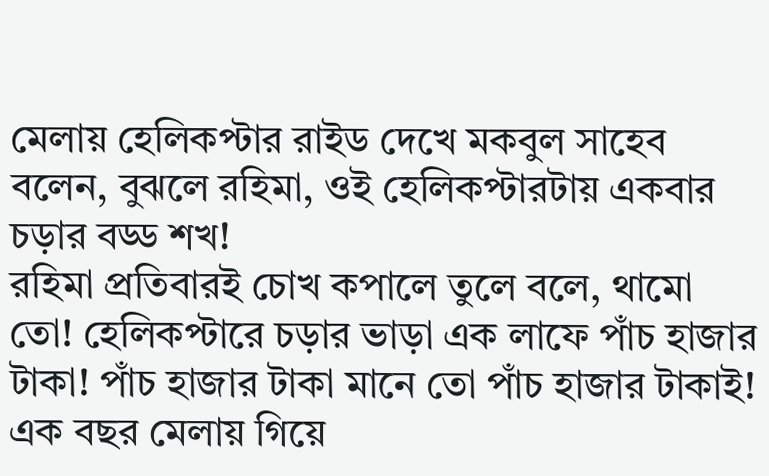মেলায় হেলিকপ্টার রাইড দেখে মকবুল সাহেব বলেন, বুঝলে রহিমা, ওই হেলিকপ্টারটায় একবার চড়ার বড্ড শখ!
রহিমা প্রতিবারই চোখ কপালে তুলে বলে, থামো তো! হেলিকপ্টারে চড়ার ভাড়া এক লাফে পাঁচ হাজার টাকা! পাঁচ হাজার টাকা মানে তো পাঁচ হাজার টাকাই!
এক বছর মেলায় গিয়ে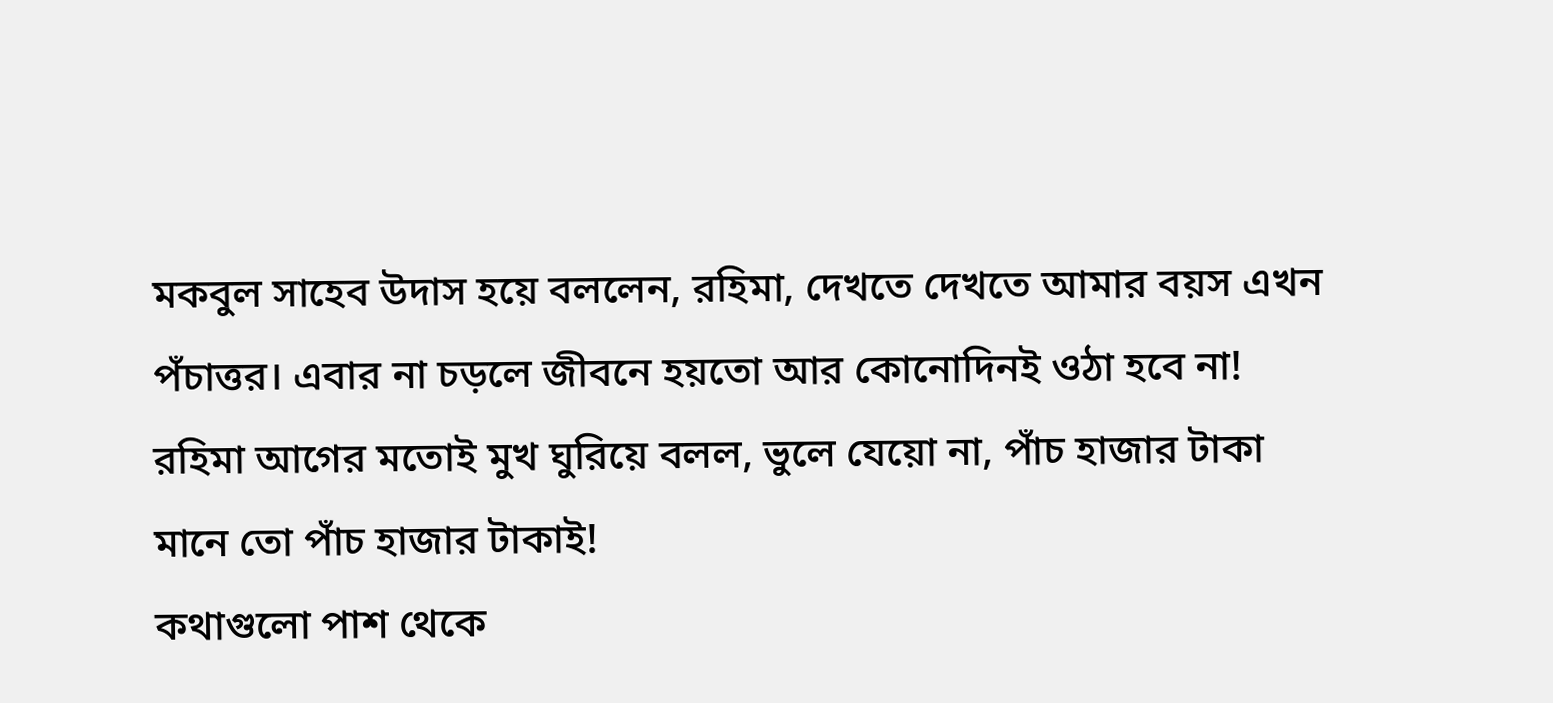মকবুল সাহেব উদাস হয়ে বললেন, রহিমা, দেখতে দেখতে আমার বয়স এখন পঁচাত্তর। এবার না চড়লে জীবনে হয়তো আর কোনোদিনই ওঠা হবে না!
রহিমা আগের মতোই মুখ ঘুরিয়ে বলল, ভুলে যেয়ো না, পাঁচ হাজার টাকা মানে তো পাঁচ হাজার টাকাই!
কথাগুলো পাশ থেকে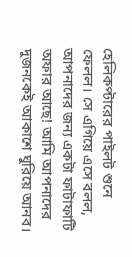হেলিকপ্টারের পাইলট শুনে ফেলল। সে এগিয়ে এসে বলল, আপনাদের জন্য একটা ফাটাফাটি অফার আছে! আমি আপনাদের দুজনকেই আকাশে ঘুরিয়ে আনব।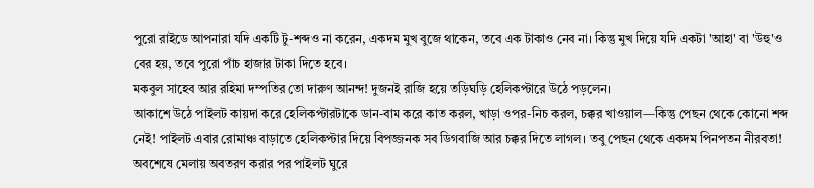পুরো রাইডে আপনারা যদি একটি টু-শব্দও না করেন, একদম মুখ বুজে থাকেন, তবে এক টাকাও নেব না। কিন্তু মুখ দিয়ে যদি একটা 'আহা' বা 'উহু'ও বের হয়, তবে পুরো পাঁচ হাজার টাকা দিতে হবে।
মকবুল সাহেব আর রহিমা দম্পতির তো দারুণ আনন্দ! দুজনই রাজি হয়ে তড়িঘড়ি হেলিকপ্টারে উঠে পড়লেন।
আকাশে উঠে পাইলট কায়দা করে হেলিকপ্টারটাকে ডান-বাম করে কাত করল, খাড়া ওপর-নিচ করল, চক্কর খাওয়াল—কিন্তু পেছন থেকে কোনো শব্দ নেই! পাইলট এবার রোমাঞ্চ বাড়াতে হেলিকপ্টার দিয়ে বিপজ্জনক সব ডিগবাজি আর চক্কর দিতে লাগল। তবু পেছন থেকে একদম পিনপতন নীরবতা!
অবশেষে মেলায় অবতরণ করার পর পাইলট ঘুরে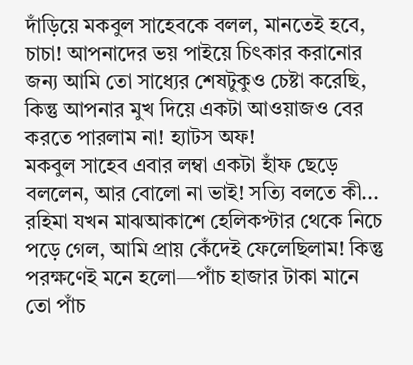দাঁড়িয়ে মকবুল সাহেবকে বলল, মানতেই হবে, চাচা! আপনাদের ভয় পাইয়ে চিৎকার করানোর জন্য আমি তো সাধ্যের শেষটুকুও চেষ্টা করেছি, কিন্তু আপনার মুখ দিয়ে একটা আওয়াজও বের করতে পারলাম না! হ্যাটস অফ!
মকবুল সাহেব এবার লম্বা একটা হাঁফ ছেড়ে বললেন, আর বোলো না ভাই! সত্যি বলতে কী... রহিমা যখন মাঝআকাশে হেলিকপ্টার থেকে নিচে পড়ে গেল, আমি প্রায় কেঁদেই ফেলেছিলাম! কিন্তু পরক্ষণেই মনে হলো—পাঁচ হাজার টাকা মানে তো পাঁচ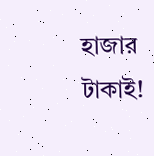হাজার টাকাই!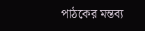পাঠকের মন্তব্য